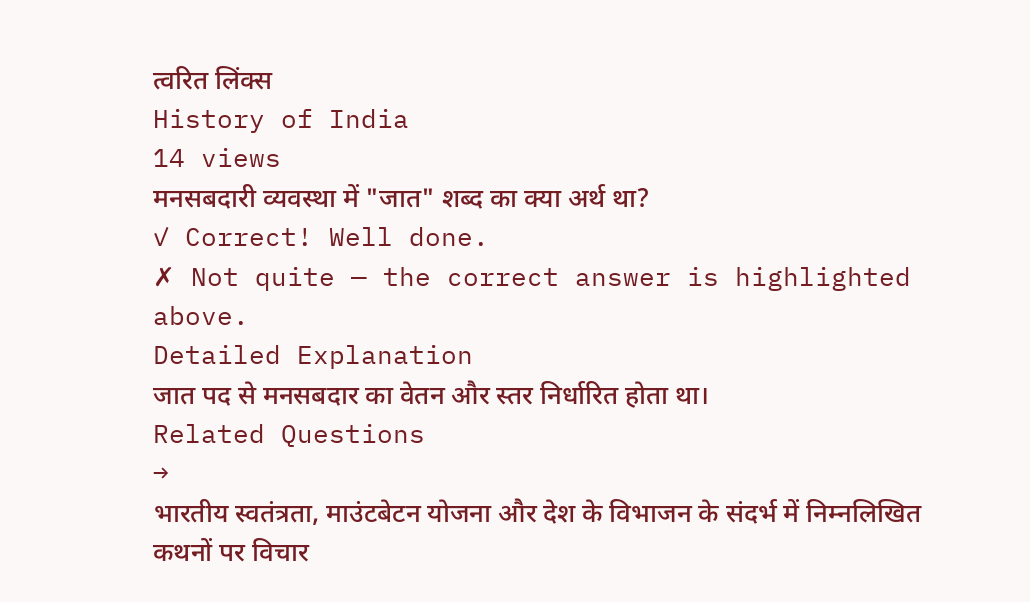त्वरित लिंक्स
History of India
14 views
मनसबदारी व्यवस्था में "जात" शब्द का क्या अर्थ था?
✓ Correct! Well done.
✗ Not quite — the correct answer is highlighted above.
Detailed Explanation
जात पद से मनसबदार का वेतन और स्तर निर्धारित होता था।
Related Questions
→
भारतीय स्वतंत्रता, माउंटबेटन योजना और देश के विभाजन के संदर्भ में निम्नलिखित कथनों पर विचार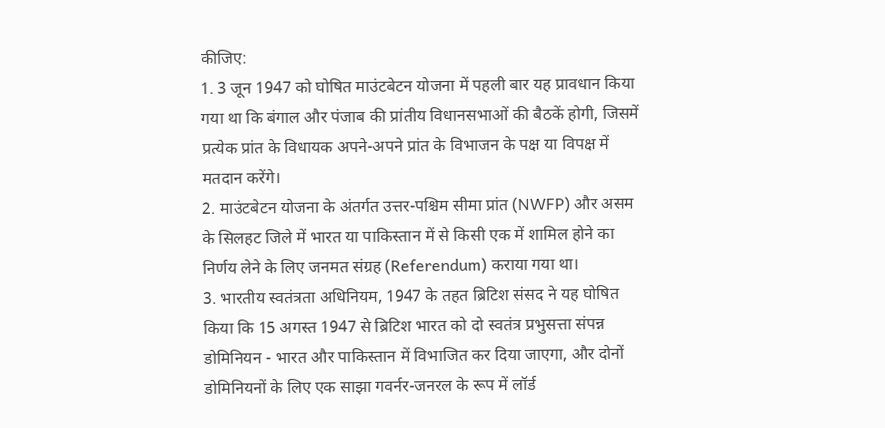कीजिए:
1. 3 जून 1947 को घोषित माउंटबेटन योजना में पहली बार यह प्रावधान किया गया था कि बंगाल और पंजाब की प्रांतीय विधानसभाओं की बैठकें होगी, जिसमें प्रत्येक प्रांत के विधायक अपने-अपने प्रांत के विभाजन के पक्ष या विपक्ष में मतदान करेंगे।
2. माउंटबेटन योजना के अंतर्गत उत्तर-पश्चिम सीमा प्रांत (NWFP) और असम के सिलहट जिले में भारत या पाकिस्तान में से किसी एक में शामिल होने का निर्णय लेने के लिए जनमत संग्रह (Referendum) कराया गया था।
3. भारतीय स्वतंत्रता अधिनियम, 1947 के तहत ब्रिटिश संसद ने यह घोषित किया कि 15 अगस्त 1947 से ब्रिटिश भारत को दो स्वतंत्र प्रभुसत्ता संपन्न डोमिनियन - भारत और पाकिस्तान में विभाजित कर दिया जाएगा, और दोनों डोमिनियनों के लिए एक साझा गवर्नर-जनरल के रूप में लॉर्ड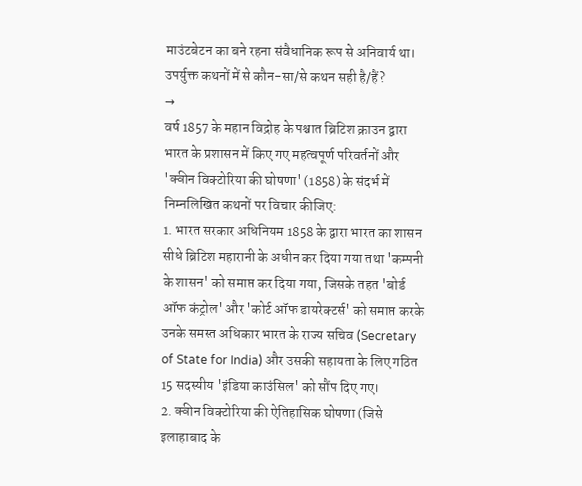माउंटबेटन का बने रहना संवैधानिक रूप से अनिवार्य था।
उपर्युक्त कथनों में से कौन-सा/से कथन सही है/हैं?
→
वर्ष 1857 के महान विद्रोह के पश्चात ब्रिटिश क्राउन द्वारा भारत के प्रशासन में किए गए महत्वपूर्ण परिवर्तनों और 'क्वीन विक्टोरिया की घोषणा' (1858) के संदर्भ में निम्नलिखित कथनों पर विचार कीजिए:
1. भारत सरकार अधिनियम 1858 के द्वारा भारत का शासन सीधे ब्रिटिश महारानी के अधीन कर दिया गया तथा 'कम्पनी के शासन' को समाप्त कर दिया गया, जिसके तहत 'बोर्ड ऑफ कंट्रोल' और 'कोर्ट ऑफ डायरेक्टर्स' को समाप्त करके उनके समस्त अधिकार भारत के राज्य सचिव (Secretary of State for India) और उसकी सहायता के लिए गठित 15 सदस्यीय 'इंडिया काउंसिल' को सौंप दिए गए।
2. क्वीन विक्टोरिया की ऐतिहासिक घोषणा (जिसे इलाहाबाद के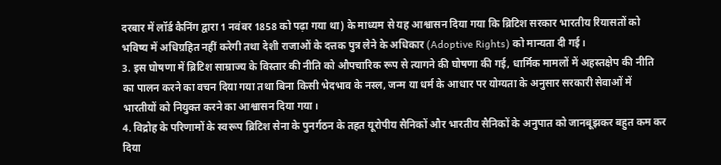दरबार में लॉर्ड कैनिंग द्वारा 1 नवंबर 1858 को पढ़ा गया था) के माध्यम से यह आश्वासन दिया गया कि ब्रिटिश सरकार भारतीय रियासतों को भविष्य में अधिग्रहित नहीं करेगी तथा देशी राजाओं के दत्तक पुत्र लेने के अधिकार (Adoptive Rights) को मान्यता दी गई।
3. इस घोषणा में ब्रिटिश साम्राज्य के विस्तार की नीति को औपचारिक रूप से त्यागने की घोषणा की गई, धार्मिक मामलों में अहस्तक्षेप की नीति का पालन करने का वचन दिया गया तथा बिना किसी भेदभाव के नस्ल, जन्म या धर्म के आधार पर योग्यता के अनुसार सरकारी सेवाओं में भारतीयों को नियुक्त करने का आश्वासन दिया गया।
4. विद्रोह के परिणामों के स्वरूप ब्रिटिश सेना के पुनर्गठन के तहत यूरोपीय सैनिकों और भारतीय सैनिकों के अनुपात को जानबूझकर बहुत कम कर दिया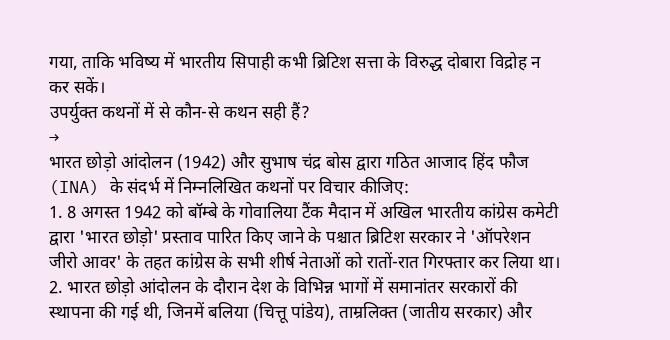गया, ताकि भविष्य में भारतीय सिपाही कभी ब्रिटिश सत्ता के विरुद्ध दोबारा विद्रोह न कर सकें।
उपर्युक्त कथनों में से कौन-से कथन सही हैं?
→
भारत छोड़ो आंदोलन (1942) और सुभाष चंद्र बोस द्वारा गठित आजाद हिंद फौज (INA) के संदर्भ में निम्नलिखित कथनों पर विचार कीजिए:
1. 8 अगस्त 1942 को बॉम्बे के गोवालिया टैंक मैदान में अखिल भारतीय कांग्रेस कमेटी द्वारा 'भारत छोड़ो' प्रस्ताव पारित किए जाने के पश्चात ब्रिटिश सरकार ने 'ऑपरेशन जीरो आवर' के तहत कांग्रेस के सभी शीर्ष नेताओं को रातों-रात गिरफ्तार कर लिया था।
2. भारत छोड़ो आंदोलन के दौरान देश के विभिन्न भागों में समानांतर सरकारों की स्थापना की गई थी, जिनमें बलिया (चित्तू पांडेय), ताम्रलिक्त (जातीय सरकार) और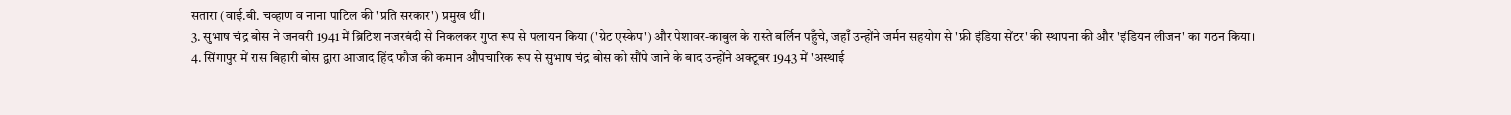सतारा (वाई.बी. चव्हाण व नाना पाटिल की 'प्रति सरकार') प्रमुख थीं।
3. सुभाष चंद्र बोस ने जनवरी 1941 में ब्रिटिश नजरबंदी से निकलकर गुप्त रूप से पलायन किया ('ग्रेट एस्केप') और पेशावर-काबुल के रास्ते बर्लिन पहुँचे, जहाँ उन्होंने जर्मन सहयोग से 'फ्री इंडिया सेंटर' की स्थापना की और 'इंडियन लीजन' का गठन किया।
4. सिंगापुर में रास बिहारी बोस द्वारा आजाद हिंद फौज की कमान औपचारिक रूप से सुभाष चंद्र बोस को सौंपे जाने के बाद उन्होंने अक्टूबर 1943 में 'अस्थाई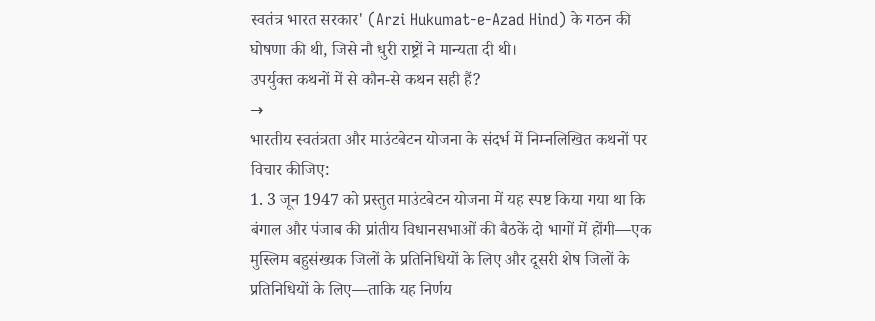स्वतंत्र भारत सरकार' (Arzi Hukumat-e-Azad Hind) के गठन की घोषणा की थी, जिसे नौ धुरी राष्ट्रों ने मान्यता दी थी।
उपर्युक्त कथनों में से कौन-से कथन सही हैं?
→
भारतीय स्वतंत्रता और माउंटबेटन योजना के संदर्भ में निम्नलिखित कथनों पर विचार कीजिए:
1. 3 जून 1947 को प्रस्तुत माउंटबेटन योजना में यह स्पष्ट किया गया था कि बंगाल और पंजाब की प्रांतीय विधानसभाओं की बैठकें दो भागों में होंगी—एक मुस्लिम बहुसंख्यक जिलों के प्रतिनिधियों के लिए और दूसरी शेष जिलों के प्रतिनिधियों के लिए—ताकि यह निर्णय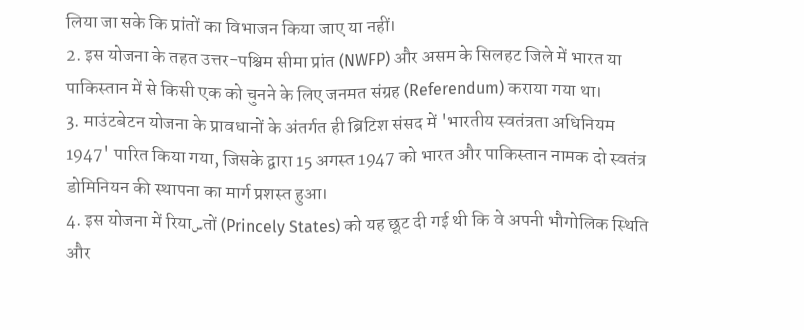लिया जा सके कि प्रांतों का विभाजन किया जाए या नहीं।
2. इस योजना के तहत उत्तर-पश्चिम सीमा प्रांत (NWFP) और असम के सिलहट जिले में भारत या पाकिस्तान में से किसी एक को चुनने के लिए जनमत संग्रह (Referendum) कराया गया था।
3. माउंटबेटन योजना के प्रावधानों के अंतर्गत ही ब्रिटिश संसद में 'भारतीय स्वतंत्रता अधिनियम 1947' पारित किया गया, जिसके द्वारा 15 अगस्त 1947 को भारत और पाकिस्तान नामक दो स्वतंत्र डोमिनियन की स्थापना का मार्ग प्रशस्त हुआ।
4. इस योजना में रियाسतों (Princely States) को यह छूट दी गई थी कि वे अपनी भौगोलिक स्थिति और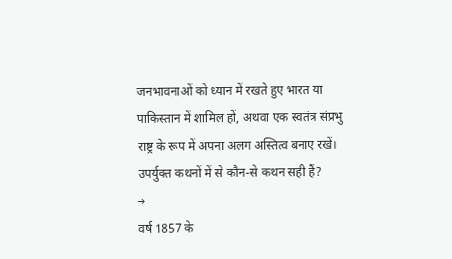जनभावनाओं को ध्यान में रखते हुए भारत या पाकिस्तान में शामिल हों, अथवा एक स्वतंत्र संप्रभु राष्ट्र के रूप में अपना अलग अस्तित्व बनाए रखें।
उपर्युक्त कथनों में से कौन-से कथन सही हैं?
→
वर्ष 1857 के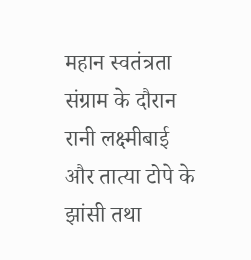महान स्वतंत्रता संग्राम के दौरान रानी लक्ष्मीबाई और तात्या टोपे के झांसी तथा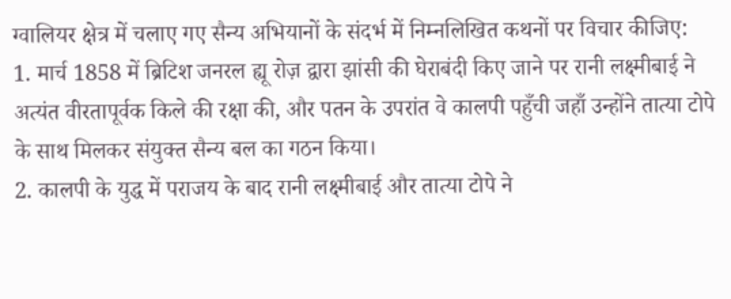ग्वालियर क्षेत्र में चलाए गए सैन्य अभियानों के संदर्भ में निम्नलिखित कथनों पर विचार कीजिए:
1. मार्च 1858 में ब्रिटिश जनरल ह्यू रोज़ द्वारा झांसी की घेराबंदी किए जाने पर रानी लक्ष्मीबाई ने अत्यंत वीरतापूर्वक किले की रक्षा की, और पतन के उपरांत वे कालपी पहुँची जहाँ उन्होंने तात्या टोपे के साथ मिलकर संयुक्त सैन्य बल का गठन किया।
2. कालपी के युद्ध में पराजय के बाद रानी लक्ष्मीबाई और तात्या टोपे ने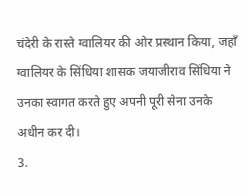चंदेरी के रास्ते ग्वालियर की ओर प्रस्थान किया, जहाँ ग्वालियर के सिंधिया शासक जयाजीराव सिंधिया ने उनका स्वागत करते हुए अपनी पूरी सेना उनके अधीन कर दी।
3.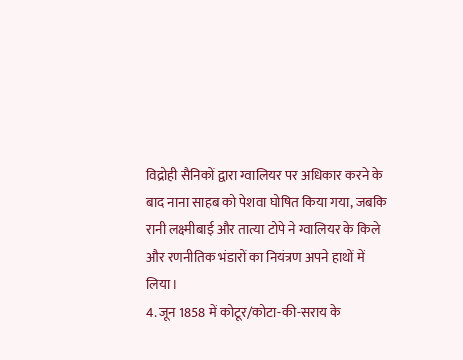विद्रोही सैनिकों द्वारा ग्वालियर पर अधिकार करने के बाद नाना साहब को पेशवा घोषित किया गया, जबकि रानी लक्ष्मीबाई और तात्या टोपे ने ग्वालियर के किले और रणनीतिक भंडारों का नियंत्रण अपने हाथों में लिया।
4. जून 1858 में कोटूर/कोटा-की-सराय के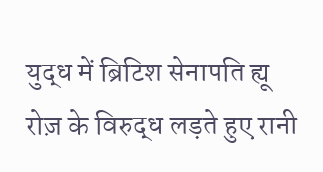युद्ध में ब्रिटिश सेनापति ह्यू रोज़ के विरुद्ध लड़ते हुए रानी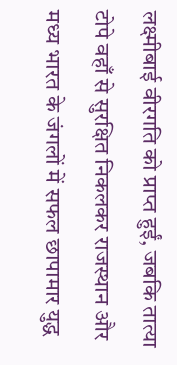लक्ष्मीबाई वीरगति को प्राप्त हुईं, जबकि तात्या टोपे वहाँ से सुरक्षित निकलकर राजस्थान और मध्य भारत के जंगलों में सफल छापामार युद्ध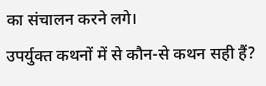का संचालन करने लगे।
उपर्युक्त कथनों में से कौन-से कथन सही हैं?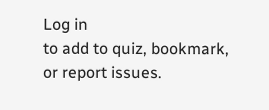Log in
to add to quiz, bookmark, or report issues.